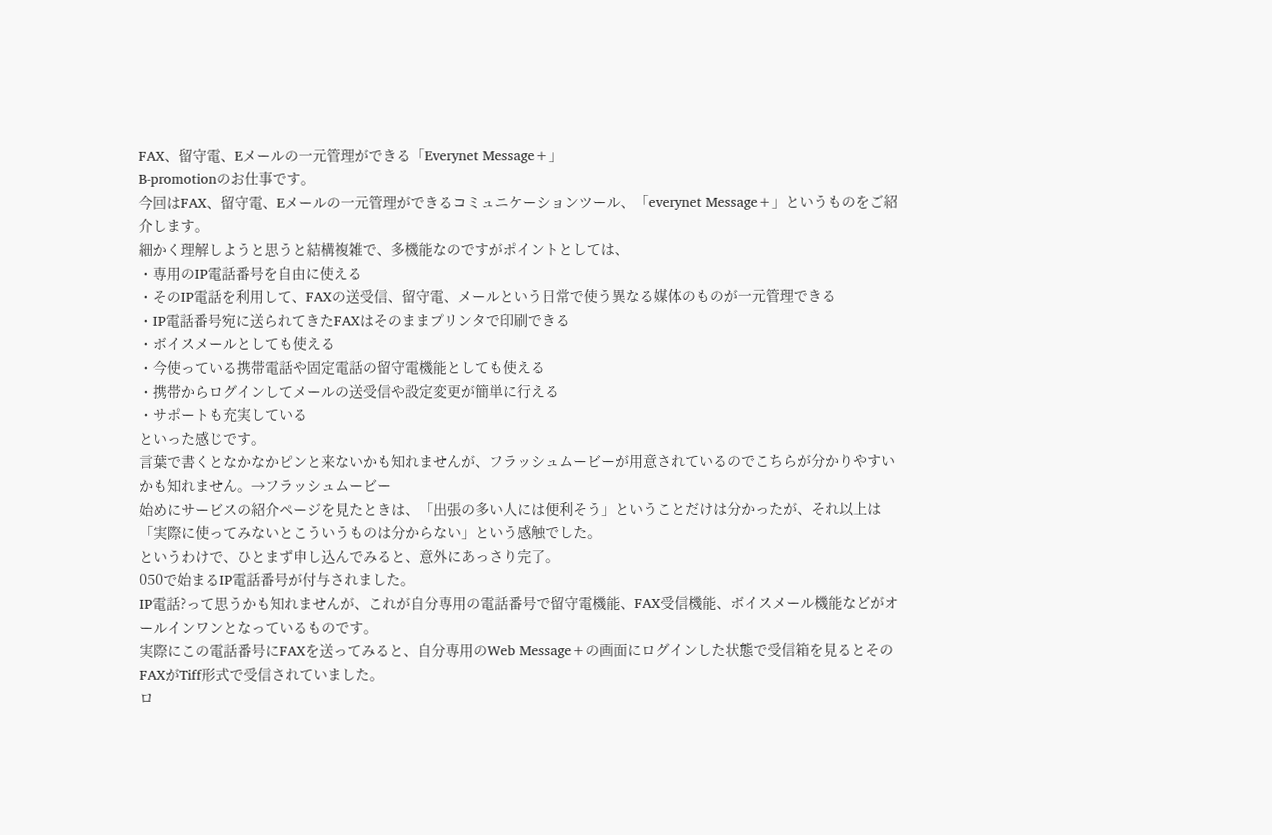FAX、留守電、Eメールの一元管理ができる「Everynet Message+」
B-promotionのお仕事です。
今回はFAX、留守電、Eメールの一元管理ができるコミュニケーションツール、「everynet Message+」というものをご紹介します。
細かく理解しようと思うと結構複雑で、多機能なのですがポイントとしては、
・専用のIP電話番号を自由に使える
・そのIP電話を利用して、FAXの送受信、留守電、メールという日常で使う異なる媒体のものが一元管理できる
・IP電話番号宛に送られてきたFAXはそのままプリンタで印刷できる
・ボイスメールとしても使える
・今使っている携帯電話や固定電話の留守電機能としても使える
・携帯からログインしてメールの送受信や設定変更が簡単に行える
・サポートも充実している
といった感じです。
言葉で書くとなかなかピンと来ないかも知れませんが、フラッシュムービーが用意されているのでこちらが分かりやすいかも知れません。→フラッシュムービー
始めにサービスの紹介ページを見たときは、「出張の多い人には便利そう」ということだけは分かったが、それ以上は「実際に使ってみないとこういうものは分からない」という感触でした。
というわけで、ひとまず申し込んでみると、意外にあっさり完了。
050で始まるIP電話番号が付与されました。
IP電話?って思うかも知れませんが、これが自分専用の電話番号で留守電機能、FAX受信機能、ボイスメール機能などがオールインワンとなっているものです。
実際にこの電話番号にFAXを送ってみると、自分専用のWeb Message+の画面にログインした状態で受信箱を見るとそのFAXがTiff形式で受信されていました。
ロ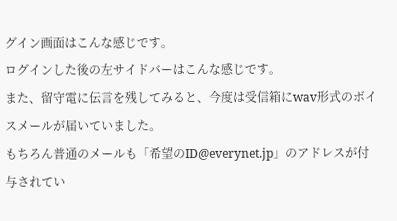グイン画面はこんな感じです。
ログインした後の左サイドバーはこんな感じです。
また、留守電に伝言を残してみると、今度は受信箱にwav形式のボイスメールが届いていました。
もちろん普通のメールも「希望のID@everynet.jp」のアドレスが付与されてい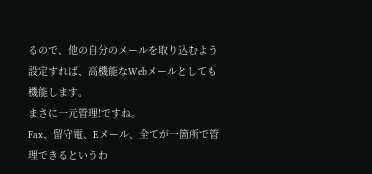るので、他の自分のメールを取り込むよう設定すれば、高機能なWebメールとしても機能します。
まさに一元管理!ですね。
Fax、留守電、Eメール、全てが一箇所で管理できるというわ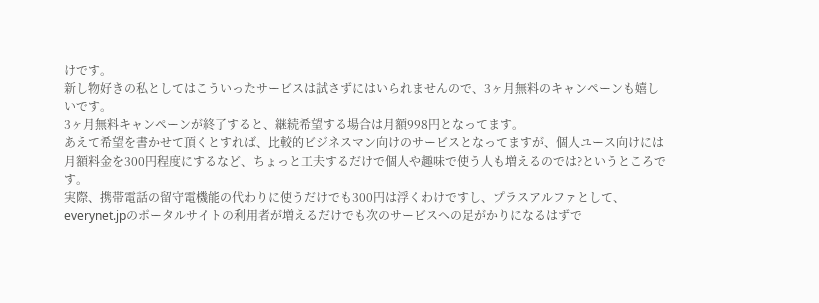けです。
新し物好きの私としてはこういったサービスは試さずにはいられませんので、3ヶ月無料のキャンペーンも嬉しいです。
3ヶ月無料キャンペーンが終了すると、継続希望する場合は月額998円となってます。
あえて希望を書かせて頂くとすれば、比較的ビジネスマン向けのサービスとなってますが、個人ユース向けには月額料金を300円程度にするなど、ちょっと工夫するだけで個人や趣味で使う人も増えるのでは?というところです。
実際、携帯電話の留守電機能の代わりに使うだけでも300円は浮くわけですし、プラスアルファとして、everynet.jpのポータルサイトの利用者が増えるだけでも次のサービスへの足がかりになるはずで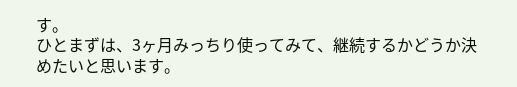す。
ひとまずは、3ヶ月みっちり使ってみて、継続するかどうか決めたいと思います。